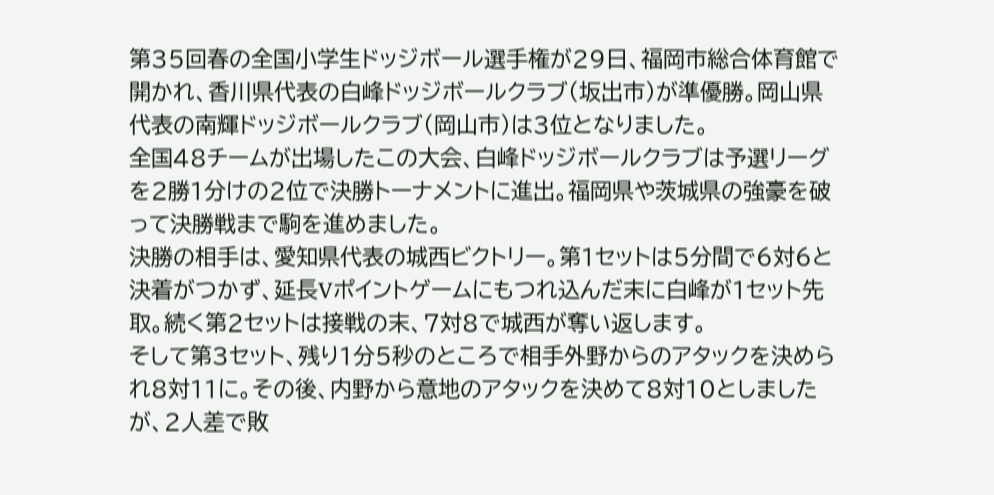第35回春の全国小学生ドッジボール選手権が29日、福岡市総合体育館で開かれ、香川県代表の白峰ドッジボールクラブ(坂出市)が準優勝。岡山県代表の南輝ドッジボールクラブ(岡山市)は3位となりました。
全国48チームが出場したこの大会、白峰ドッジボールクラブは予選リーグを2勝1分けの2位で決勝トーナメントに進出。福岡県や茨城県の強豪を破って決勝戦まで駒を進めました。
決勝の相手は、愛知県代表の城西ビクトリー。第1セットは5分間で6対6と決着がつかず、延長Vポイントゲームにもつれ込んだ末に白峰が1セット先取。続く第2セットは接戦の末、7対8で城西が奪い返します。
そして第3セット、残り1分5秒のところで相手外野からのアタックを決められ8対11に。その後、内野から意地のアタックを決めて8対10としましたが、2人差で敗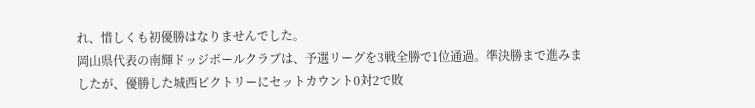れ、惜しくも初優勝はなりませんでした。
岡山県代表の南輝ドッジボールクラブは、予選リーグを3戦全勝で1位通過。準決勝まで進みましたが、優勝した城西ビクトリーにセットカウント0対2で敗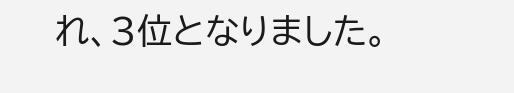れ、3位となりました。